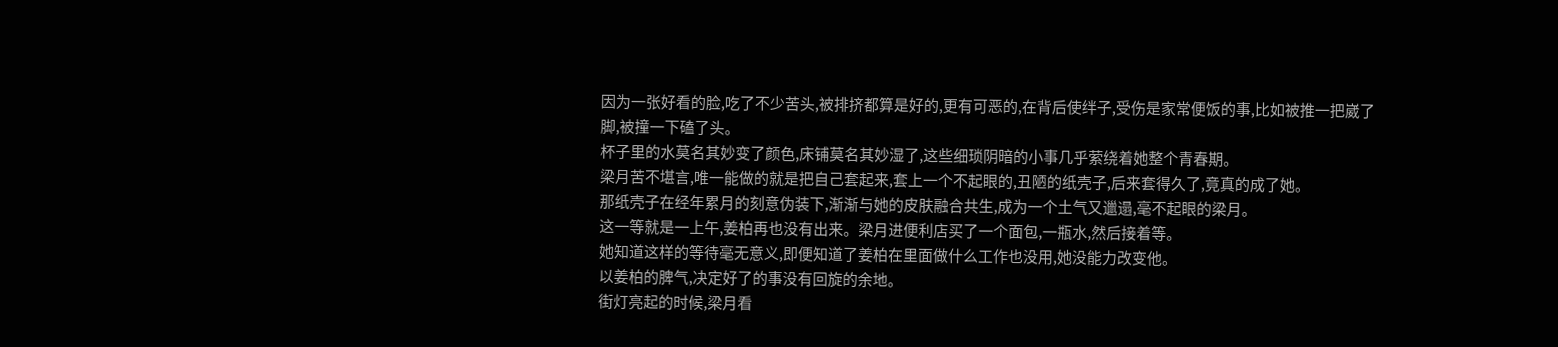因为一张好看的脸,吃了不少苦头,被排挤都算是好的,更有可恶的,在背后使绊子,受伤是家常便饭的事,比如被推一把崴了脚,被撞一下磕了头。
杯子里的水莫名其妙变了颜色,床铺莫名其妙湿了,这些细琐阴暗的小事几乎萦绕着她整个青春期。
梁月苦不堪言,唯一能做的就是把自己套起来,套上一个不起眼的,丑陋的纸壳子,后来套得久了,竟真的成了她。
那纸壳子在经年累月的刻意伪装下,渐渐与她的皮肤融合共生,成为一个土气又邋遢,毫不起眼的梁月。
这一等就是一上午,姜柏再也没有出来。梁月进便利店买了一个面包,一瓶水,然后接着等。
她知道这样的等待毫无意义,即便知道了姜柏在里面做什么工作也没用,她没能力改变他。
以姜柏的脾气,决定好了的事没有回旋的余地。
街灯亮起的时候,梁月看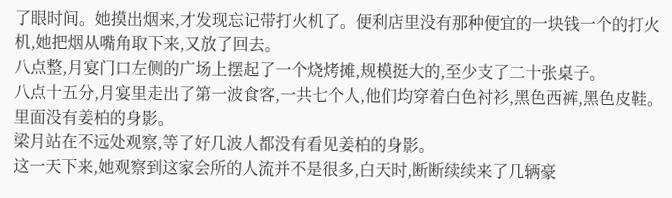了眼时间。她摸出烟来,才发现忘记带打火机了。便利店里没有那种便宜的一块钱一个的打火机,她把烟从嘴角取下来,又放了回去。
八点整,月宴门口左侧的广场上摆起了一个烧烤摊,规模挺大的,至少支了二十张桌子。
八点十五分,月宴里走出了第一波食客,一共七个人,他们均穿着白色衬衫,黑色西裤,黑色皮鞋。
里面没有姜柏的身影。
梁月站在不远处观察,等了好几波人都没有看见姜柏的身影。
这一天下来,她观察到这家会所的人流并不是很多,白天时,断断续续来了几辆豪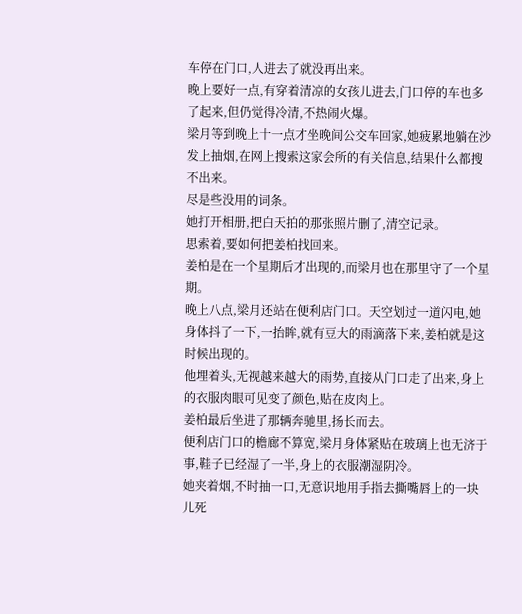车停在门口,人进去了就没再出来。
晚上要好一点,有穿着清凉的女孩儿进去,门口停的车也多了起来,但仍觉得冷清,不热闹火爆。
梁月等到晚上十一点才坐晚间公交车回家,她疲累地躺在沙发上抽烟,在网上搜索这家会所的有关信息,结果什么都搜不出来。
尽是些没用的词条。
她打开相册,把白天拍的那张照片删了,清空记录。
思索着,要如何把姜柏找回来。
姜柏是在一个星期后才出现的,而梁月也在那里守了一个星期。
晚上八点,梁月还站在便利店门口。天空划过一道闪电,她身体抖了一下,一抬眸,就有豆大的雨滴落下来,姜柏就是这时候出现的。
他埋着头,无视越来越大的雨势,直接从门口走了出来,身上的衣服肉眼可见变了颜色,贴在皮肉上。
姜柏最后坐进了那辆奔驰里,扬长而去。
便利店门口的檐廊不算宽,梁月身体紧贴在玻璃上也无济于事,鞋子已经湿了一半,身上的衣服潮湿阴冷。
她夹着烟,不时抽一口,无意识地用手指去撕嘴唇上的一块儿死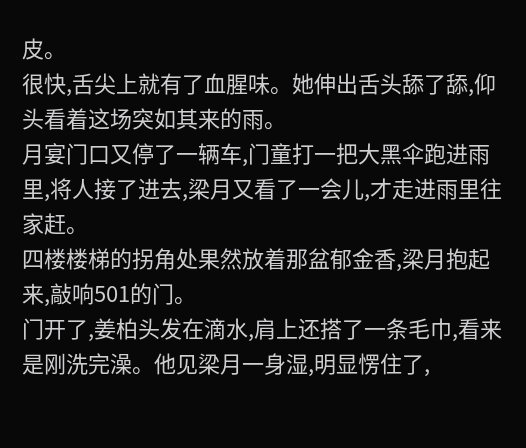皮。
很快,舌尖上就有了血腥味。她伸出舌头舔了舔,仰头看着这场突如其来的雨。
月宴门口又停了一辆车,门童打一把大黑伞跑进雨里,将人接了进去,梁月又看了一会儿,才走进雨里往家赶。
四楼楼梯的拐角处果然放着那盆郁金香,梁月抱起来,敲响501的门。
门开了,姜柏头发在滴水,肩上还搭了一条毛巾,看来是刚洗完澡。他见梁月一身湿,明显愣住了,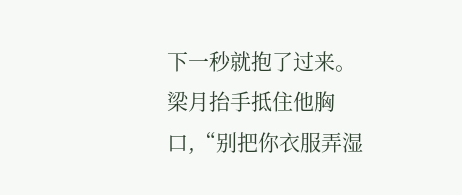下一秒就抱了过来。
梁月抬手抵住他胸口,“别把你衣服弄湿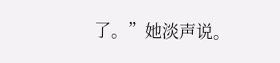了。”她淡声说。